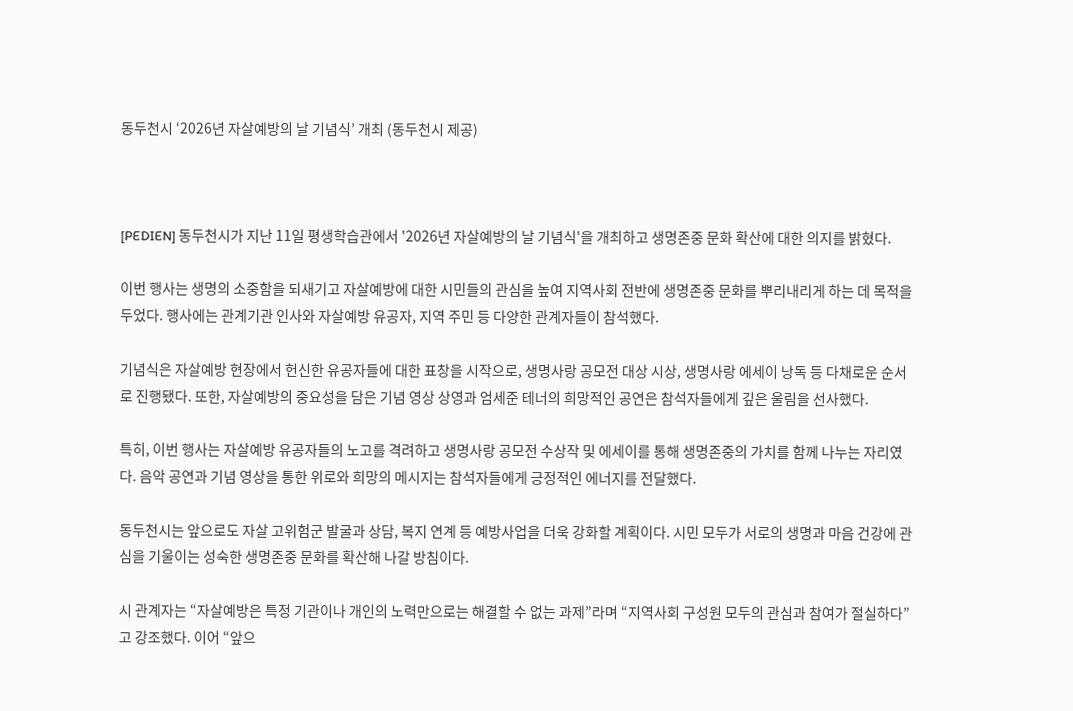동두천시 ‘2026년 자살예방의 날 기념식’ 개최 (동두천시 제공)



[PEDIEN] 동두천시가 지난 11일 평생학습관에서 '2026년 자살예방의 날 기념식'을 개최하고 생명존중 문화 확산에 대한 의지를 밝혔다.

이번 행사는 생명의 소중함을 되새기고 자살예방에 대한 시민들의 관심을 높여 지역사회 전반에 생명존중 문화를 뿌리내리게 하는 데 목적을 두었다. 행사에는 관계기관 인사와 자살예방 유공자, 지역 주민 등 다양한 관계자들이 참석했다.

기념식은 자살예방 현장에서 헌신한 유공자들에 대한 표창을 시작으로, 생명사랑 공모전 대상 시상, 생명사랑 에세이 낭독 등 다채로운 순서로 진행됐다. 또한, 자살예방의 중요성을 담은 기념 영상 상영과 엄세준 테너의 희망적인 공연은 참석자들에게 깊은 울림을 선사했다.

특히, 이번 행사는 자살예방 유공자들의 노고를 격려하고 생명사랑 공모전 수상작 및 에세이를 통해 생명존중의 가치를 함께 나누는 자리였다. 음악 공연과 기념 영상을 통한 위로와 희망의 메시지는 참석자들에게 긍정적인 에너지를 전달했다.

동두천시는 앞으로도 자살 고위험군 발굴과 상담, 복지 연계 등 예방사업을 더욱 강화할 계획이다. 시민 모두가 서로의 생명과 마음 건강에 관심을 기울이는 성숙한 생명존중 문화를 확산해 나갈 방침이다.

시 관계자는 “자살예방은 특정 기관이나 개인의 노력만으로는 해결할 수 없는 과제”라며 “지역사회 구성원 모두의 관심과 참여가 절실하다”고 강조했다. 이어 “앞으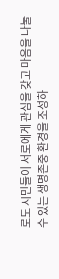로도 시민들이 서로에게 관심을 갖고 마음을 나눌 수 있는 생명존중 환경을 조성하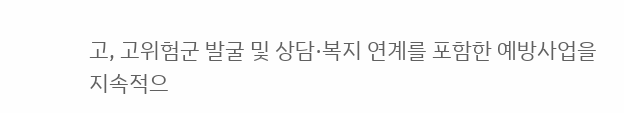고, 고위험군 발굴 및 상담·복지 연계를 포함한 예방사업을 지속적으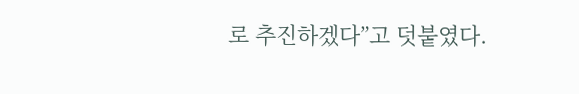로 추진하겠다”고 덧붙였다.